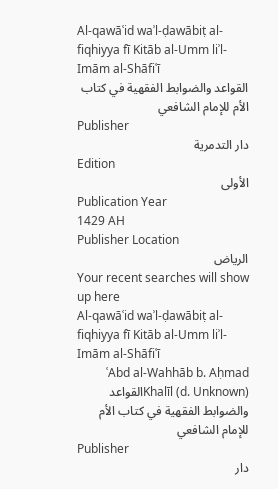Al-qawāʿid waʾl-ḍawābiṭ al-fiqhiyya fī Kitāb al-Umm liʾl-Imām al-Shāfiʿī
القواعد والضوابط الفقهية في كتاب الأم للإمام الشافعي
Publisher
دار التدمرية
Edition
الأولى
Publication Year
1429 AH
Publisher Location
الرياض
Your recent searches will show up here
Al-qawāʿid waʾl-ḍawābiṭ al-fiqhiyya fī Kitāb al-Umm liʾl-Imām al-Shāfiʿī
ʿAbd al-Wahhāb b. Aḥmad Khalīl (d. Unknown)القواعد والضوابط الفقهية في كتاب الأم للإمام الشافعي
Publisher
دار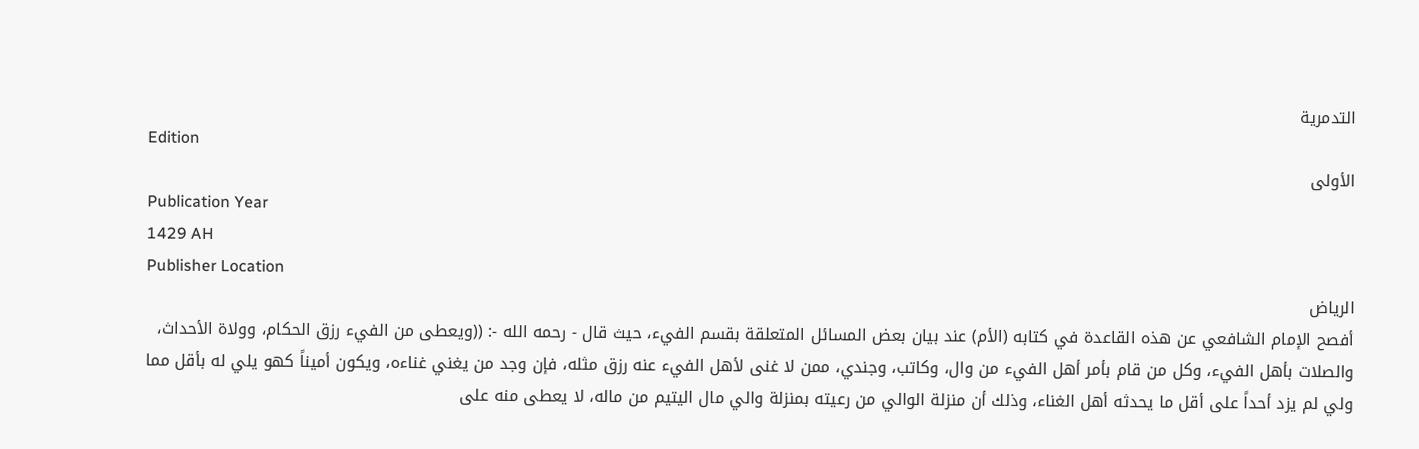التدمرية
Edition
الأولى
Publication Year
1429 AH
Publisher Location
الرياض
أفصح الإمام الشافعي عن هذه القاعدة في كتابه (الأم) عند بيان بعض المسائل المتعلقة بقسم الفيء، حيث قال - رحمه الله -: ((ويعطى من الفيء رزق الحكام، وولاة الأحداث، والصلات بأهل الفيء، وكل من قام بأمر أهل الفيء من وال، وكاتب، وجندي، ممن لا غنى لأهل الفيء عنه رزق مثله، فإن وجد من يغني غناءه، ويكون أميناً كهو يلي له بأقل مما ولي لم يزد أحداً على أقل ما يحدثه أهل الغناء، وذلك أن منزلة الوالي من رعيته بمنزلة والي مال اليتيم من ماله، لا يعطى منه على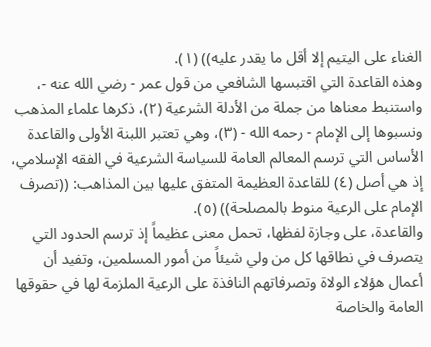الغناء على اليتيم إلا أقل ما يقدر عليه)) (١).
وهذه القاعدة التي اقتبسها الشافعي من قول عمر - رضي الله عنه -، واستنبط معناها من جملة من الأدلة الشرعية (٢)، ذكرها علماء المذهب ونسبوها إلى الإمام - رحمه الله - (٣)، وهي تعتبر اللبنة الأولى والقاعدة الأساس التي ترسم المعالم العامة للسياسة الشرعية في الفقه الإسلامي، إذ هي أصل (٤) للقاعدة العظيمة المتفق عليها بين المذاهب: ((تصرف الإمام على الرعية منوط بالمصلحة)) (٥).
والقاعدة، على وجازة لفظها، تحمل معنى عظيماً إذ ترسم الحدود التي يتصرف في نطاقها كل من ولي شيئاً من أمور المسلمين، وتفيد أن أعمال هؤلاء الولاة وتصرفاتهم النافذة على الرعية الملزمة لها في حقوقها العامة والخاصة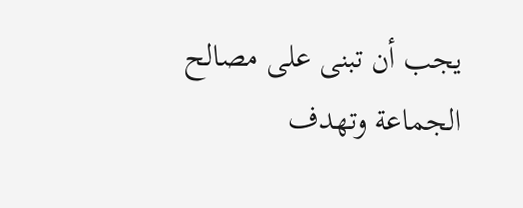يجب أن تبنى على مصالح الجماعة وتهدف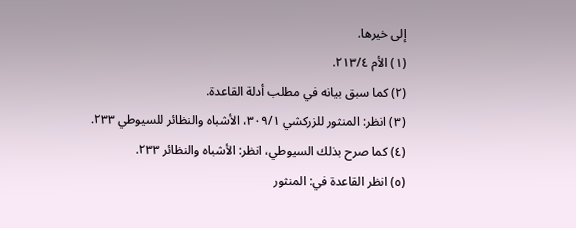إلى خيرها.
(١) الأم ٢١٣/٤.
(٢) كما سبق بيانه في مطلب أدلة القاعدة.
(٣) انظر: المنثور للزركشي ٣٠٩/١، الأشباه والنظائر للسيوطي ٢٣٣.
(٤) كما صرح بذلك السيوطي، انظر: الأشباه والنظائر ٢٣٣.
(٥) انظر القاعدة في: المنثور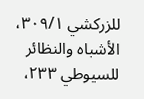للزركشي ٣٠٩/١، الأشباه والنظائر للسيوطي ٢٣٣،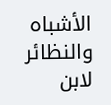الأشباه والنظائر لابن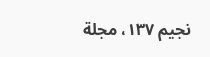نجيم ١٣٧، مجلة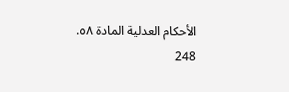الأحكام العدلية المادة ٥٨.
248